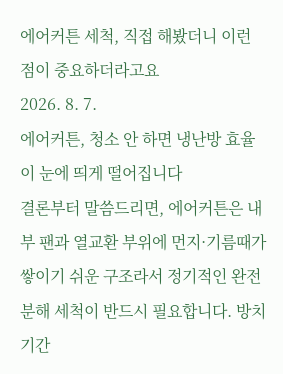에어커튼 세척, 직접 해봤더니 이런 점이 중요하더라고요
2026. 8. 7.
에어커튼, 청소 안 하면 냉난방 효율이 눈에 띄게 떨어집니다
결론부터 말씀드리면, 에어커튼은 내부 팬과 열교환 부위에 먼지·기름때가 쌓이기 쉬운 구조라서 정기적인 완전분해 세척이 반드시 필요합니다. 방치 기간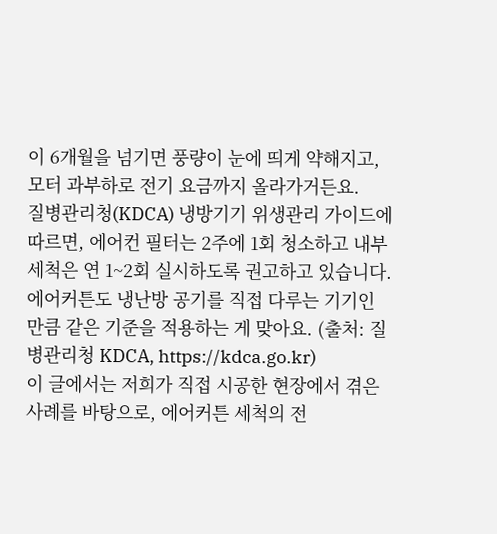이 6개월을 넘기면 풍량이 눈에 띄게 약해지고, 모터 과부하로 전기 요금까지 올라가거든요.
질병관리청(KDCA) 냉방기기 위생관리 가이드에 따르면, 에어컨 필터는 2주에 1회 청소하고 내부 세척은 연 1~2회 실시하도록 권고하고 있습니다. 에어커튼도 냉난방 공기를 직접 다루는 기기인 만큼 같은 기준을 적용하는 게 맞아요. (출처: 질병관리청 KDCA, https://kdca.go.kr)
이 글에서는 저희가 직접 시공한 현장에서 겪은 사례를 바탕으로, 에어커튼 세척의 전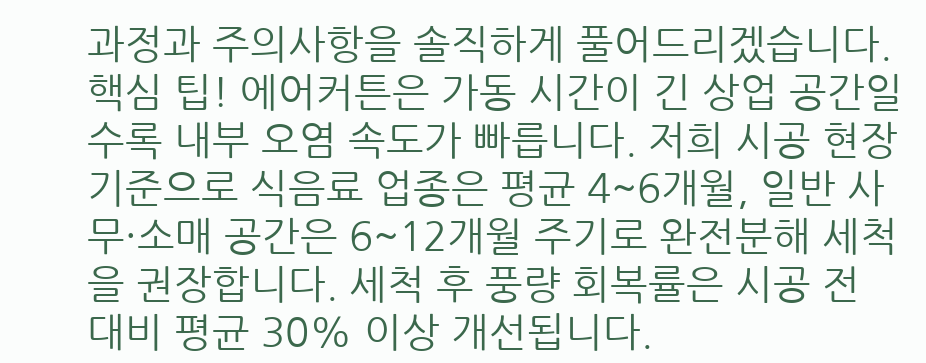과정과 주의사항을 솔직하게 풀어드리겠습니다.
핵심 팁! 에어커튼은 가동 시간이 긴 상업 공간일수록 내부 오염 속도가 빠릅니다. 저희 시공 현장 기준으로 식음료 업종은 평균 4~6개월, 일반 사무·소매 공간은 6~12개월 주기로 완전분해 세척을 권장합니다. 세척 후 풍량 회복률은 시공 전 대비 평균 30% 이상 개선됩니다.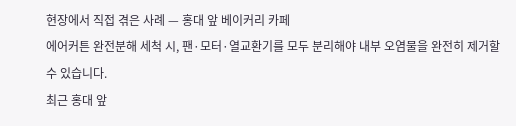현장에서 직접 겪은 사례 — 홍대 앞 베이커리 카페
에어커튼 완전분해 세척 시, 팬·모터·열교환기를 모두 분리해야 내부 오염물을 완전히 제거할 수 있습니다.
최근 홍대 앞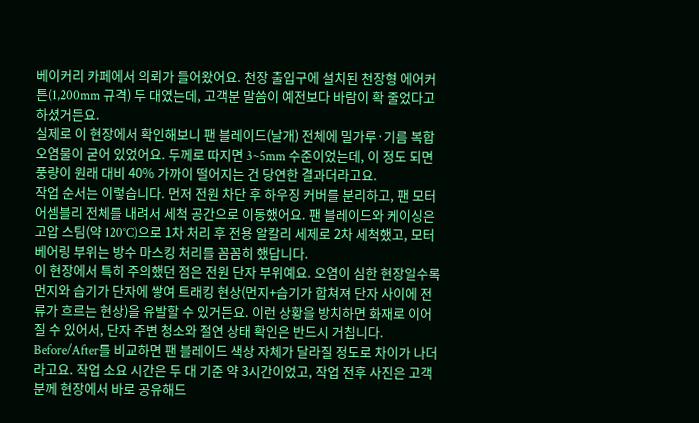베이커리 카페에서 의뢰가 들어왔어요. 천장 출입구에 설치된 천장형 에어커튼(1,200mm 규격) 두 대였는데, 고객분 말씀이 예전보다 바람이 확 줄었다고 하셨거든요.
실제로 이 현장에서 확인해보니 팬 블레이드(날개) 전체에 밀가루·기름 복합 오염물이 굳어 있었어요. 두께로 따지면 3~5mm 수준이었는데, 이 정도 되면 풍량이 원래 대비 40% 가까이 떨어지는 건 당연한 결과더라고요.
작업 순서는 이렇습니다. 먼저 전원 차단 후 하우징 커버를 분리하고, 팬 모터 어셈블리 전체를 내려서 세척 공간으로 이동했어요. 팬 블레이드와 케이싱은 고압 스팀(약 120°C)으로 1차 처리 후 전용 알칼리 세제로 2차 세척했고, 모터 베어링 부위는 방수 마스킹 처리를 꼼꼼히 했답니다.
이 현장에서 특히 주의했던 점은 전원 단자 부위예요. 오염이 심한 현장일수록 먼지와 습기가 단자에 쌓여 트래킹 현상(먼지+습기가 합쳐져 단자 사이에 전류가 흐르는 현상)을 유발할 수 있거든요. 이런 상황을 방치하면 화재로 이어질 수 있어서, 단자 주변 청소와 절연 상태 확인은 반드시 거칩니다.
Before/After를 비교하면 팬 블레이드 색상 자체가 달라질 정도로 차이가 나더라고요. 작업 소요 시간은 두 대 기준 약 3시간이었고, 작업 전후 사진은 고객분께 현장에서 바로 공유해드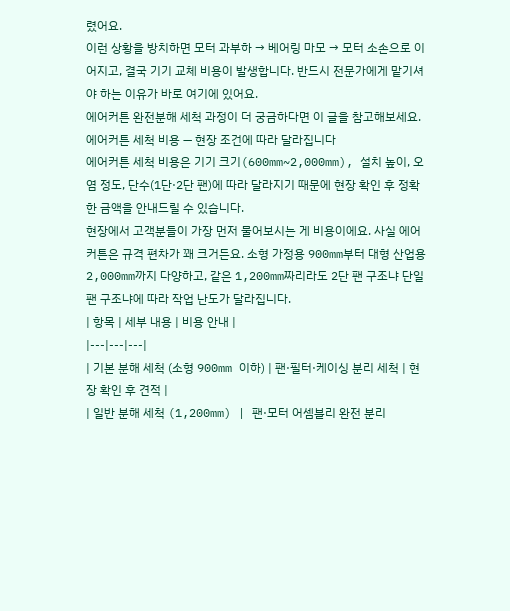렸어요.
이런 상황을 방치하면 모터 과부하 → 베어링 마모 → 모터 소손으로 이어지고, 결국 기기 교체 비용이 발생합니다. 반드시 전문가에게 맡기셔야 하는 이유가 바로 여기에 있어요.
에어커튼 완전분해 세척 과정이 더 궁금하다면 이 글을 참고해보세요.
에어커튼 세척 비용 — 현장 조건에 따라 달라집니다
에어커튼 세척 비용은 기기 크기(600mm~2,000mm), 설치 높이, 오염 정도, 단수(1단·2단 팬)에 따라 달라지기 때문에 현장 확인 후 정확한 금액을 안내드릴 수 있습니다.
현장에서 고객분들이 가장 먼저 물어보시는 게 비용이에요. 사실 에어커튼은 규격 편차가 꽤 크거든요. 소형 가정용 900mm부터 대형 산업용 2,000mm까지 다양하고, 같은 1,200mm짜리라도 2단 팬 구조냐 단일 팬 구조냐에 따라 작업 난도가 달라집니다.
| 항목 | 세부 내용 | 비용 안내 |
|---|---|---|
| 기본 분해 세척 (소형 900mm 이하) | 팬·필터·케이싱 분리 세척 | 현장 확인 후 견적 |
| 일반 분해 세척 (1,200mm) | 팬·모터 어셈블리 완전 분리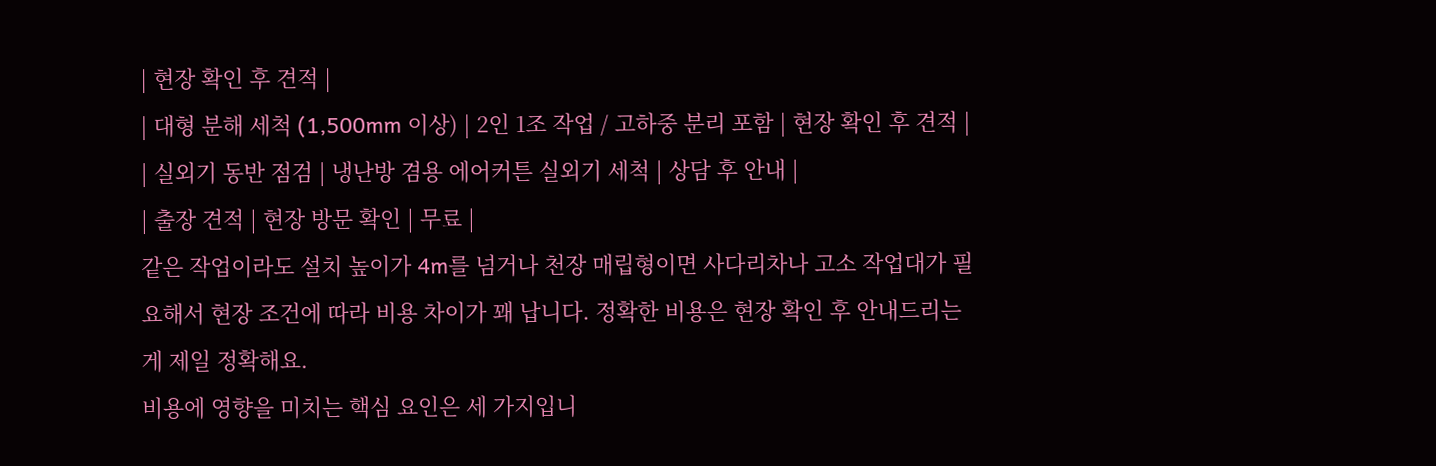| 현장 확인 후 견적 |
| 대형 분해 세척 (1,500mm 이상) | 2인 1조 작업 / 고하중 분리 포함 | 현장 확인 후 견적 |
| 실외기 동반 점검 | 냉난방 겸용 에어커튼 실외기 세척 | 상담 후 안내 |
| 출장 견적 | 현장 방문 확인 | 무료 |
같은 작업이라도 설치 높이가 4m를 넘거나 천장 매립형이면 사다리차나 고소 작업대가 필요해서 현장 조건에 따라 비용 차이가 꽤 납니다. 정확한 비용은 현장 확인 후 안내드리는 게 제일 정확해요.
비용에 영향을 미치는 핵심 요인은 세 가지입니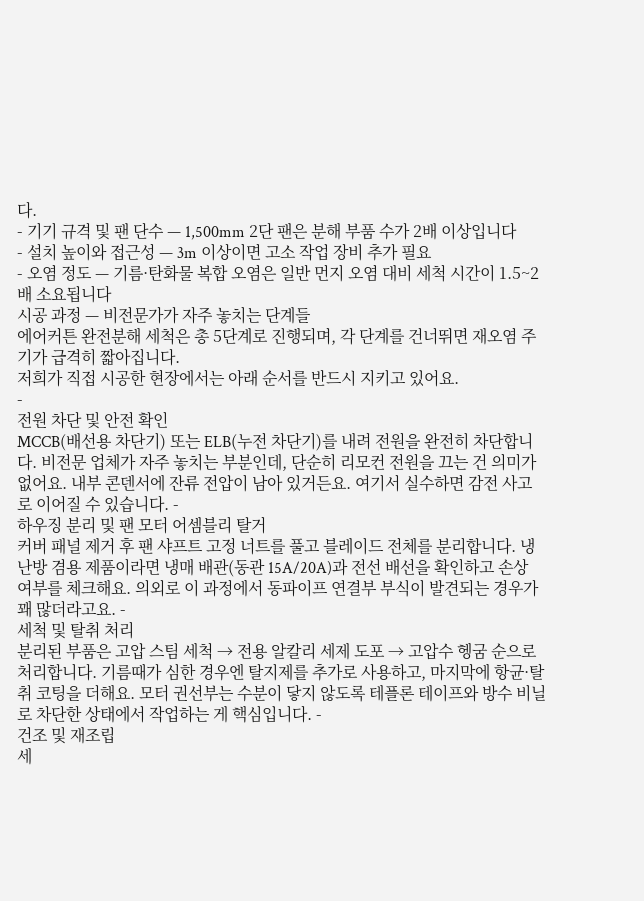다.
- 기기 규격 및 팬 단수 — 1,500mm 2단 팬은 분해 부품 수가 2배 이상입니다
- 설치 높이와 접근성 — 3m 이상이면 고소 작업 장비 추가 필요
- 오염 정도 — 기름·탄화물 복합 오염은 일반 먼지 오염 대비 세척 시간이 1.5~2배 소요됩니다
시공 과정 — 비전문가가 자주 놓치는 단계들
에어커튼 완전분해 세척은 총 5단계로 진행되며, 각 단계를 건너뛰면 재오염 주기가 급격히 짧아집니다.
저희가 직접 시공한 현장에서는 아래 순서를 반드시 지키고 있어요.
-
전원 차단 및 안전 확인
MCCB(배선용 차단기) 또는 ELB(누전 차단기)를 내려 전원을 완전히 차단합니다. 비전문 업체가 자주 놓치는 부분인데, 단순히 리모컨 전원을 끄는 건 의미가 없어요. 내부 콘덴서에 잔류 전압이 남아 있거든요. 여기서 실수하면 감전 사고로 이어질 수 있습니다. -
하우징 분리 및 팬 모터 어셈블리 탈거
커버 패널 제거 후 팬 샤프트 고정 너트를 풀고 블레이드 전체를 분리합니다. 냉난방 겸용 제품이라면 냉매 배관(동관 15A/20A)과 전선 배선을 확인하고 손상 여부를 체크해요. 의외로 이 과정에서 동파이프 연결부 부식이 발견되는 경우가 꽤 많더라고요. -
세척 및 탈취 처리
분리된 부품은 고압 스팀 세척 → 전용 알칼리 세제 도포 → 고압수 헹굼 순으로 처리합니다. 기름때가 심한 경우엔 탈지제를 추가로 사용하고, 마지막에 항균·탈취 코팅을 더해요. 모터 권선부는 수분이 닿지 않도록 테플론 테이프와 방수 비닐로 차단한 상태에서 작업하는 게 핵심입니다. -
건조 및 재조립
세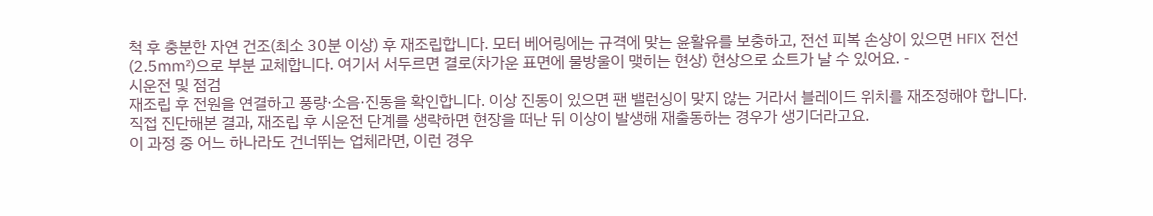척 후 충분한 자연 건조(최소 30분 이상) 후 재조립합니다. 모터 베어링에는 규격에 맞는 윤활유를 보충하고, 전선 피복 손상이 있으면 HFIX 전선(2.5㎟)으로 부분 교체합니다. 여기서 서두르면 결로(차가운 표면에 물방울이 맺히는 현상) 현상으로 쇼트가 날 수 있어요. -
시운전 및 점검
재조립 후 전원을 연결하고 풍량·소음·진동을 확인합니다. 이상 진동이 있으면 팬 밸런싱이 맞지 않는 거라서 블레이드 위치를 재조정해야 합니다. 직접 진단해본 결과, 재조립 후 시운전 단계를 생략하면 현장을 떠난 뒤 이상이 발생해 재출동하는 경우가 생기더라고요.
이 과정 중 어느 하나라도 건너뛰는 업체라면, 이런 경우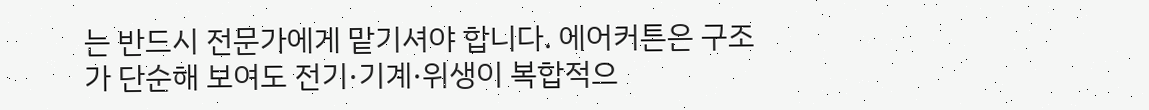는 반드시 전문가에게 맡기셔야 합니다. 에어커튼은 구조가 단순해 보여도 전기·기계·위생이 복합적으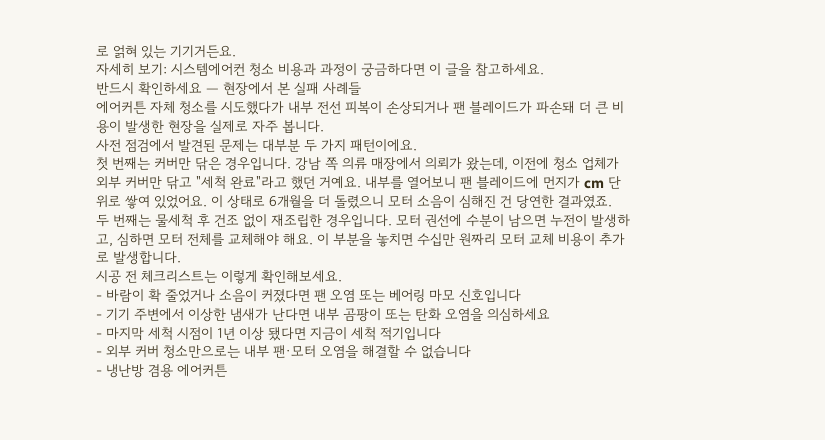로 얽혀 있는 기기거든요.
자세히 보기: 시스템에어컨 청소 비용과 과정이 궁금하다면 이 글을 참고하세요.
반드시 확인하세요 — 현장에서 본 실패 사례들
에어커튼 자체 청소를 시도했다가 내부 전선 피복이 손상되거나 팬 블레이드가 파손돼 더 큰 비용이 발생한 현장을 실제로 자주 봅니다.
사전 점검에서 발견된 문제는 대부분 두 가지 패턴이에요.
첫 번째는 커버만 닦은 경우입니다. 강남 쪽 의류 매장에서 의뢰가 왔는데, 이전에 청소 업체가 외부 커버만 닦고 "세척 완료"라고 했던 거예요. 내부를 열어보니 팬 블레이드에 먼지가 cm 단위로 쌓여 있었어요. 이 상태로 6개월을 더 돌렸으니 모터 소음이 심해진 건 당연한 결과였죠.
두 번째는 물세척 후 건조 없이 재조립한 경우입니다. 모터 권선에 수분이 남으면 누전이 발생하고, 심하면 모터 전체를 교체해야 해요. 이 부분을 놓치면 수십만 원짜리 모터 교체 비용이 추가로 발생합니다.
시공 전 체크리스트는 이렇게 확인해보세요.
- 바람이 확 줄었거나 소음이 커졌다면 팬 오염 또는 베어링 마모 신호입니다
- 기기 주변에서 이상한 냄새가 난다면 내부 곰팡이 또는 탄화 오염을 의심하세요
- 마지막 세척 시점이 1년 이상 됐다면 지금이 세척 적기입니다
- 외부 커버 청소만으로는 내부 팬·모터 오염을 해결할 수 없습니다
- 냉난방 겸용 에어커튼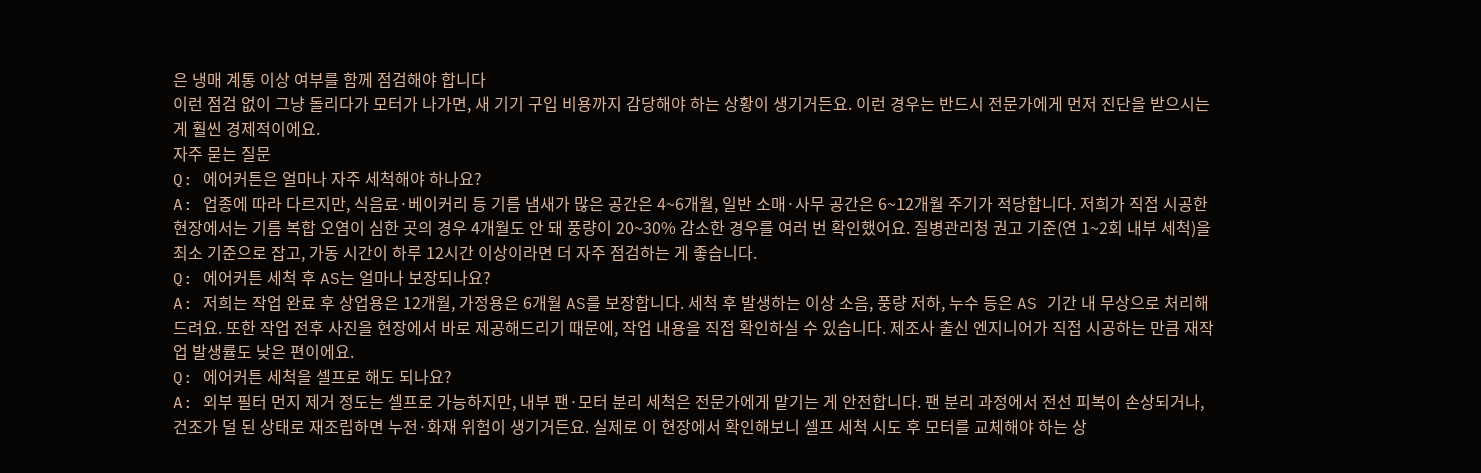은 냉매 계통 이상 여부를 함께 점검해야 합니다
이런 점검 없이 그냥 돌리다가 모터가 나가면, 새 기기 구입 비용까지 감당해야 하는 상황이 생기거든요. 이런 경우는 반드시 전문가에게 먼저 진단을 받으시는 게 훨씬 경제적이에요.
자주 묻는 질문
Q: 에어커튼은 얼마나 자주 세척해야 하나요?
A: 업종에 따라 다르지만, 식음료·베이커리 등 기름 냄새가 많은 공간은 4~6개월, 일반 소매·사무 공간은 6~12개월 주기가 적당합니다. 저희가 직접 시공한 현장에서는 기름 복합 오염이 심한 곳의 경우 4개월도 안 돼 풍량이 20~30% 감소한 경우를 여러 번 확인했어요. 질병관리청 권고 기준(연 1~2회 내부 세척)을 최소 기준으로 잡고, 가동 시간이 하루 12시간 이상이라면 더 자주 점검하는 게 좋습니다.
Q: 에어커튼 세척 후 AS는 얼마나 보장되나요?
A: 저희는 작업 완료 후 상업용은 12개월, 가정용은 6개월 AS를 보장합니다. 세척 후 발생하는 이상 소음, 풍량 저하, 누수 등은 AS 기간 내 무상으로 처리해드려요. 또한 작업 전후 사진을 현장에서 바로 제공해드리기 때문에, 작업 내용을 직접 확인하실 수 있습니다. 제조사 출신 엔지니어가 직접 시공하는 만큼 재작업 발생률도 낮은 편이에요.
Q: 에어커튼 세척을 셀프로 해도 되나요?
A: 외부 필터 먼지 제거 정도는 셀프로 가능하지만, 내부 팬·모터 분리 세척은 전문가에게 맡기는 게 안전합니다. 팬 분리 과정에서 전선 피복이 손상되거나, 건조가 덜 된 상태로 재조립하면 누전·화재 위험이 생기거든요. 실제로 이 현장에서 확인해보니 셀프 세척 시도 후 모터를 교체해야 하는 상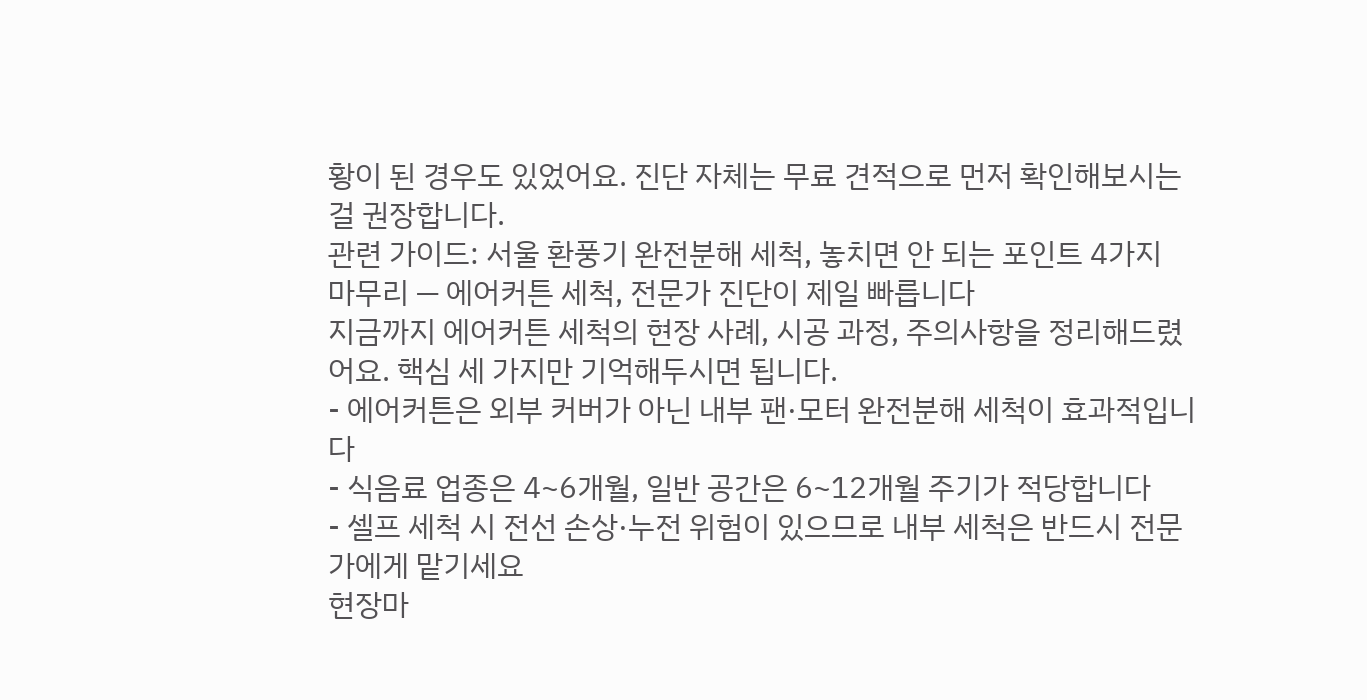황이 된 경우도 있었어요. 진단 자체는 무료 견적으로 먼저 확인해보시는 걸 권장합니다.
관련 가이드: 서울 환풍기 완전분해 세척, 놓치면 안 되는 포인트 4가지
마무리 — 에어커튼 세척, 전문가 진단이 제일 빠릅니다
지금까지 에어커튼 세척의 현장 사례, 시공 과정, 주의사항을 정리해드렸어요. 핵심 세 가지만 기억해두시면 됩니다.
- 에어커튼은 외부 커버가 아닌 내부 팬·모터 완전분해 세척이 효과적입니다
- 식음료 업종은 4~6개월, 일반 공간은 6~12개월 주기가 적당합니다
- 셀프 세척 시 전선 손상·누전 위험이 있으므로 내부 세척은 반드시 전문가에게 맡기세요
현장마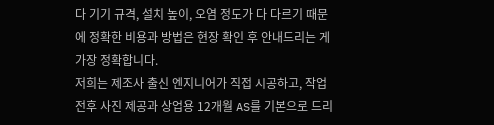다 기기 규격, 설치 높이, 오염 정도가 다 다르기 때문에 정확한 비용과 방법은 현장 확인 후 안내드리는 게 가장 정확합니다.
저희는 제조사 출신 엔지니어가 직접 시공하고, 작업 전후 사진 제공과 상업용 12개월 AS를 기본으로 드리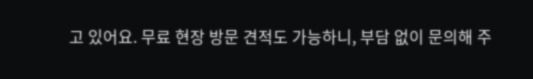고 있어요. 무료 현장 방문 견적도 가능하니, 부담 없이 문의해 주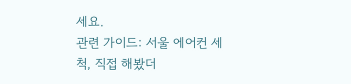세요.
관련 가이드: 서울 에어컨 세척, 직접 해봤더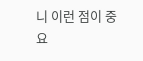니 이런 점이 중요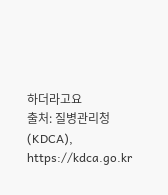하더라고요
출처: 질병관리청 (KDCA), https://kdca.go.kr